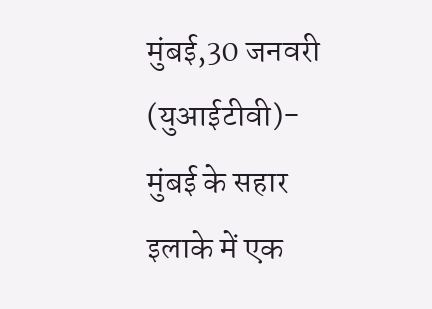मुंबई,30 जनवरी (युआईटीवी)- मुंबई के सहार इलाके में एक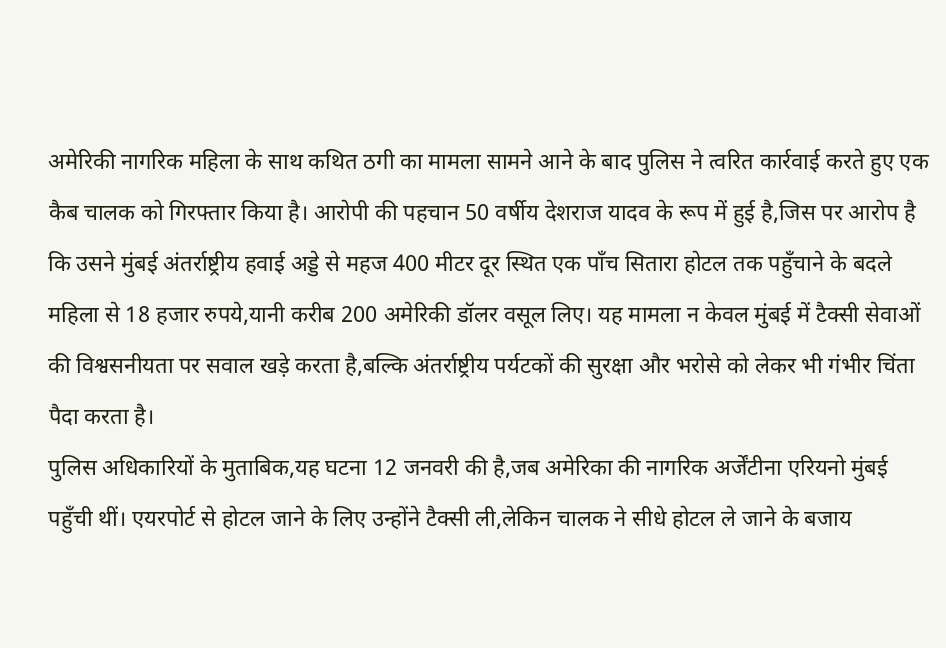अमेरिकी नागरिक महिला के साथ कथित ठगी का मामला सामने आने के बाद पुलिस ने त्वरित कार्रवाई करते हुए एक कैब चालक को गिरफ्तार किया है। आरोपी की पहचान 50 वर्षीय देशराज यादव के रूप में हुई है,जिस पर आरोप है कि उसने मुंबई अंतर्राष्ट्रीय हवाई अड्डे से महज 400 मीटर दूर स्थित एक पाँच सितारा होटल तक पहुँचाने के बदले महिला से 18 हजार रुपये,यानी करीब 200 अमेरिकी डॉलर वसूल लिए। यह मामला न केवल मुंबई में टैक्सी सेवाओं की विश्वसनीयता पर सवाल खड़े करता है,बल्कि अंतर्राष्ट्रीय पर्यटकों की सुरक्षा और भरोसे को लेकर भी गंभीर चिंता पैदा करता है।
पुलिस अधिकारियों के मुताबिक,यह घटना 12 जनवरी की है,जब अमेरिका की नागरिक अर्जेंटीना एरियनो मुंबई पहुँची थीं। एयरपोर्ट से होटल जाने के लिए उन्होंने टैक्सी ली,लेकिन चालक ने सीधे होटल ले जाने के बजाय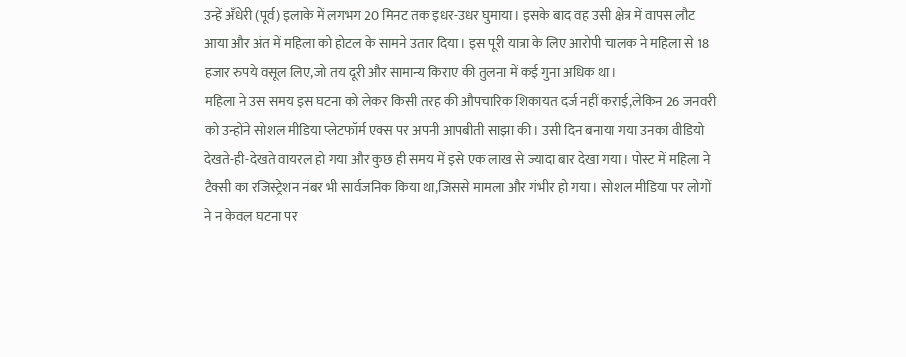उन्हें अँधेरी (पूर्व) इलाके में लगभग 20 मिनट तक इधर-उधर घुमाया। इसके बाद वह उसी क्षेत्र में वापस लौट आया और अंत में महिला को होटल के सामने उतार दिया। इस पूरी यात्रा के लिए आरोपी चालक ने महिला से 18 हजार रुपये वसूल लिए,जो तय दूरी और सामान्य किराए की तुलना में कई गुना अधिक था।
महिला ने उस समय इस घटना को लेकर किसी तरह की औपचारिक शिकायत दर्ज नहीं कराई,लेकिन 26 जनवरी को उन्होंने सोशल मीडिया प्लेटफॉर्म एक्स पर अपनी आपबीती साझा की। उसी दिन बनाया गया उनका वीडियो देखते-ही-देखते वायरल हो गया और कुछ ही समय में इसे एक लाख से ज्यादा बार देखा गया। पोस्ट में महिला ने टैक्सी का रजिस्ट्रेशन नंबर भी सार्वजनिक किया था,जिससे मामला और गंभीर हो गया। सोशल मीडिया पर लोगों ने न केवल घटना पर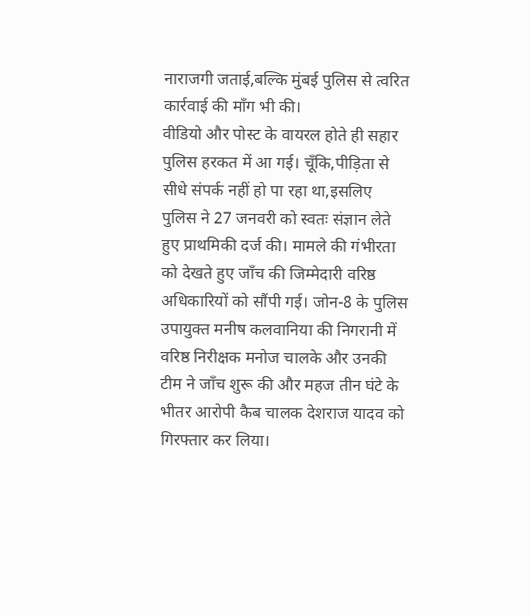नाराजगी जताई,बल्कि मुंबई पुलिस से त्वरित कार्रवाई की माँग भी की।
वीडियो और पोस्ट के वायरल होते ही सहार पुलिस हरकत में आ गई। चूँकि,पीड़िता से सीधे संपर्क नहीं हो पा रहा था,इसलिए पुलिस ने 27 जनवरी को स्वतः संज्ञान लेते हुए प्राथमिकी दर्ज की। मामले की गंभीरता को देखते हुए जाँच की जिम्मेदारी वरिष्ठ अधिकारियों को सौंपी गई। जोन-8 के पुलिस उपायुक्त मनीष कलवानिया की निगरानी में वरिष्ठ निरीक्षक मनोज चालके और उनकी टीम ने जाँच शुरू की और महज तीन घंटे के भीतर आरोपी कैब चालक देशराज यादव को गिरफ्तार कर लिया।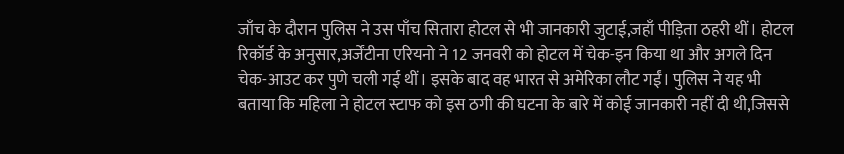जाँच के दौरान पुलिस ने उस पाँच सितारा होटल से भी जानकारी जुटाई,जहाँ पीड़िता ठहरी थीं। होटल रिकॉर्ड के अनुसार,अर्जेंटीना एरियनो ने 12 जनवरी को होटल में चेक-इन किया था और अगले दिन चेक-आउट कर पुणे चली गई थीं। इसके बाद वह भारत से अमेरिका लौट गईं। पुलिस ने यह भी बताया कि महिला ने होटल स्टाफ को इस ठगी की घटना के बारे में कोई जानकारी नहीं दी थी,जिससे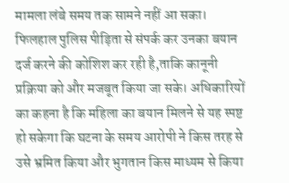मामला लंबे समय तक सामने नहीं आ सका।
फिलहाल पुलिस पीड़िता से संपर्क कर उनका बयान दर्ज करने की कोशिश कर रही है,ताकि कानूनी प्रक्रिया को और मजबूत किया जा सके। अधिकारियों का कहना है कि महिला का बयान मिलने से यह स्पष्ट हो सकेगा कि घटना के समय आरोपी ने किस तरह से उसे भ्रमित किया और भुगतान किस माध्यम से किया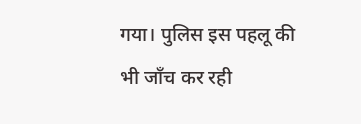गया। पुलिस इस पहलू की भी जाँच कर रही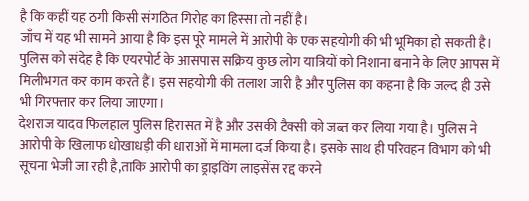है कि कहीं यह ठगी किसी संगठित गिरोह का हिस्सा तो नहीं है।
जाँच में यह भी सामने आया है कि इस पूरे मामले में आरोपी के एक सहयोगी की भी भूमिका हो सकती है। पुलिस को संदेह है कि एयरपोर्ट के आसपास सक्रिय कुछ लोग यात्रियों को निशाना बनाने के लिए आपस में मिलीभगत कर काम करते हैं। इस सहयोगी की तलाश जारी है और पुलिस का कहना है कि जल्द ही उसे भी गिरफ्तार कर लिया जाएगा।
देशराज यादव फिलहाल पुलिस हिरासत में है और उसकी टैक्सी को जब्त कर लिया गया है। पुलिस ने आरोपी के खिलाफ धोखाधड़ी की धाराओं में मामला दर्ज किया है। इसके साथ ही परिवहन विभाग को भी सूचना भेजी जा रही है,ताकि आरोपी का ड्राइविंग लाइसेंस रद्द करने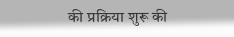की प्रक्रिया शुरू की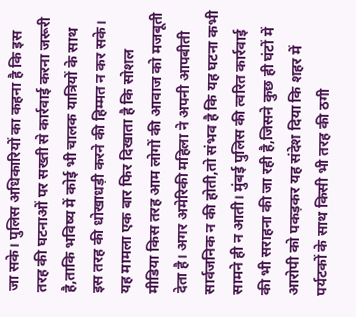जा सके। पुलिस अधिकारियों का कहना है कि इस तरह की घटनाओं पर सख्ती से कार्रवाई करना जरूरी है,ताकि भविष्य में कोई भी चालक यात्रियों के साथ इस तरह की धोखाधड़ी करने की हिम्मत न कर सके।
यह मामला एक बार फिर दिखाता है कि सोशल मीडिया किस तरह आम लोगों की आवाज को मजबूती देता है। अगर अमेरिकी महिला ने अपनी आपबीती सार्वजनिक न की होती,तो संभव है कि यह घटना कभी सामने ही न आती। मुंबई पुलिस की त्वरित कार्रवाई की भी सराहना की जा रही है,जिसने कुछ ही घंटों में आरोपी को पकड़कर यह संदेश दिया कि शहर में पर्यटकों के साथ किसी भी तरह की ठगी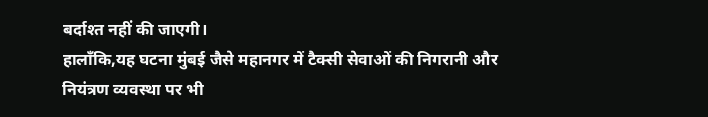बर्दाश्त नहीं की जाएगी।
हालाँकि,यह घटना मुंबई जैसे महानगर में टैक्सी सेवाओं की निगरानी और नियंत्रण व्यवस्था पर भी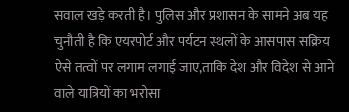सवाल खड़े करती है। पुलिस और प्रशासन के सामने अब यह चुनौती है कि एयरपोर्ट और पर्यटन स्थलों के आसपास सक्रिय ऐसे तत्वों पर लगाम लगाई जाए,ताकि देश और विदेश से आने वाले यात्रियों का भरोसा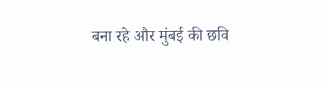बना रहे और मुंबई की छवि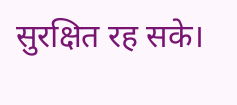सुरक्षित रह सके।